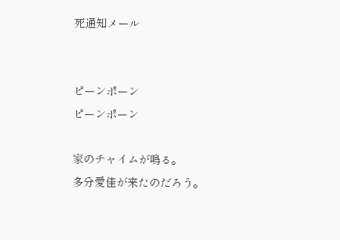死通知メール


ピーンポーン
ピーンポーン

家のチャイムが鳴る。
多分愛佳が来たのだろう。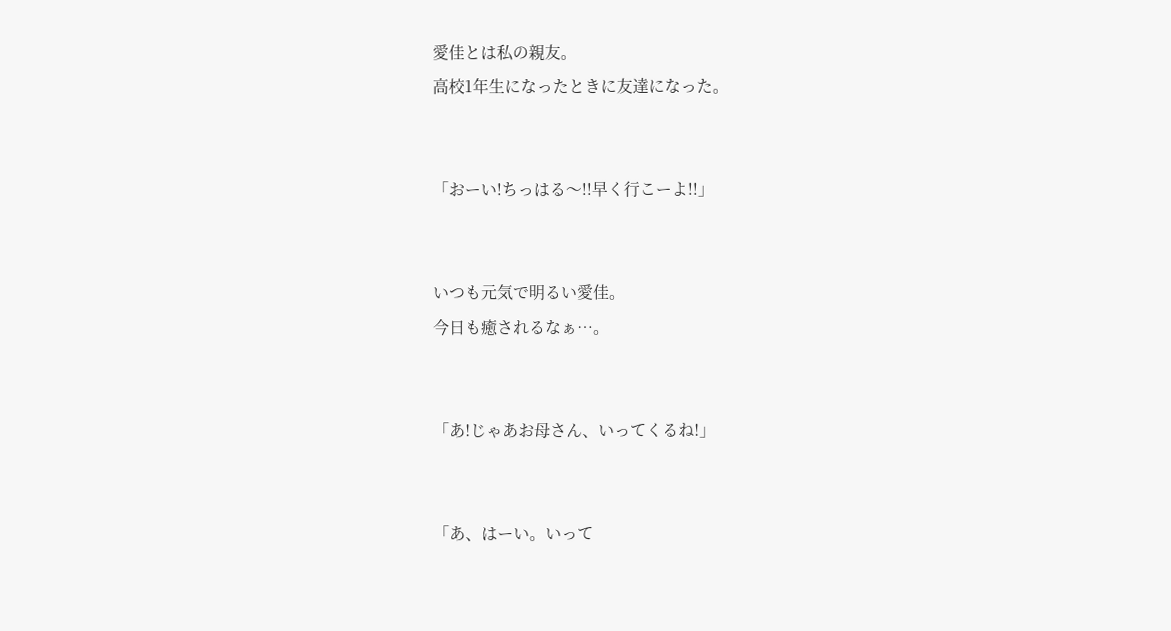愛佳とは私の親友。
高校1年生になったときに友達になった。


「おーい!ちっはる〜!!早く行こーよ!!」


いつも元気で明るい愛佳。
今日も癒されるなぁ…。


「あ!じゃあお母さん、いってくるね!」


「あ、はーい。いって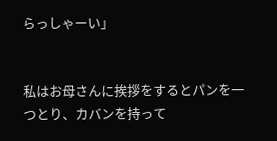らっしゃーい」


私はお母さんに挨拶をするとパンを一つとり、カバンを持って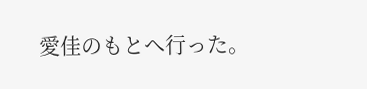愛佳のもとへ行った。